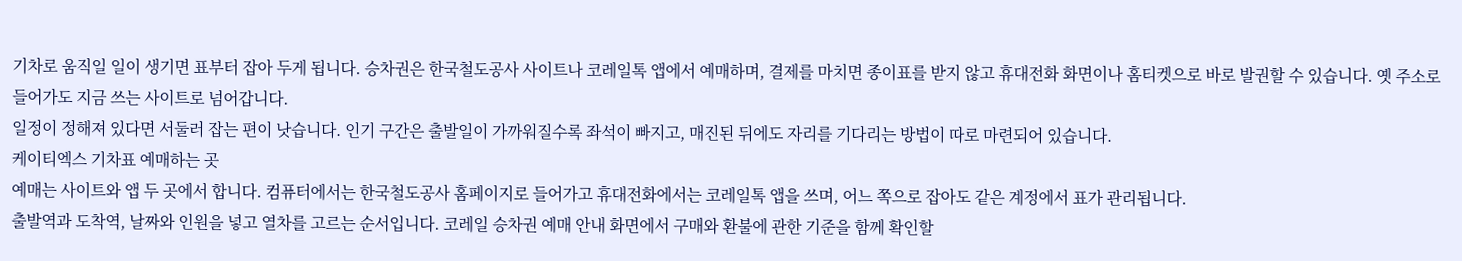기차로 움직일 일이 생기면 표부터 잡아 두게 됩니다. 승차권은 한국철도공사 사이트나 코레일톡 앱에서 예매하며, 결제를 마치면 종이표를 받지 않고 휴대전화 화면이나 홈티켓으로 바로 발권할 수 있습니다. 옛 주소로 들어가도 지금 쓰는 사이트로 넘어갑니다.
일정이 정해져 있다면 서둘러 잡는 편이 낫습니다. 인기 구간은 출발일이 가까워질수록 좌석이 빠지고, 매진된 뒤에도 자리를 기다리는 방법이 따로 마련되어 있습니다.
케이티엑스 기차표 예매하는 곳
예매는 사이트와 앱 두 곳에서 합니다. 컴퓨터에서는 한국철도공사 홈페이지로 들어가고 휴대전화에서는 코레일톡 앱을 쓰며, 어느 쪽으로 잡아도 같은 계정에서 표가 관리됩니다.
출발역과 도착역, 날짜와 인원을 넣고 열차를 고르는 순서입니다. 코레일 승차권 예매 안내 화면에서 구매와 환불에 관한 기준을 함께 확인할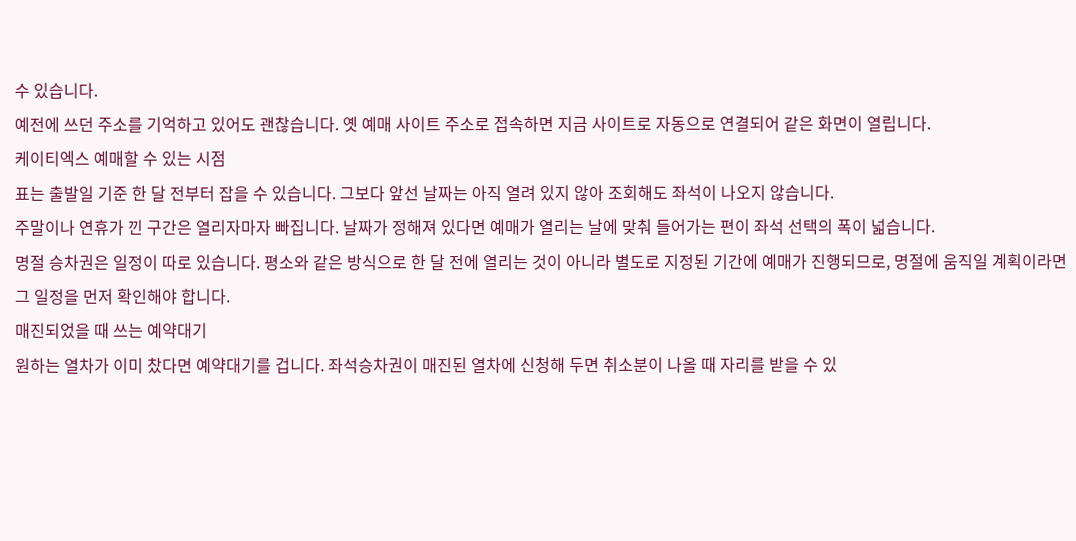수 있습니다.
예전에 쓰던 주소를 기억하고 있어도 괜찮습니다. 옛 예매 사이트 주소로 접속하면 지금 사이트로 자동으로 연결되어 같은 화면이 열립니다.
케이티엑스 예매할 수 있는 시점
표는 출발일 기준 한 달 전부터 잡을 수 있습니다. 그보다 앞선 날짜는 아직 열려 있지 않아 조회해도 좌석이 나오지 않습니다.
주말이나 연휴가 낀 구간은 열리자마자 빠집니다. 날짜가 정해져 있다면 예매가 열리는 날에 맞춰 들어가는 편이 좌석 선택의 폭이 넓습니다.
명절 승차권은 일정이 따로 있습니다. 평소와 같은 방식으로 한 달 전에 열리는 것이 아니라 별도로 지정된 기간에 예매가 진행되므로, 명절에 움직일 계획이라면 그 일정을 먼저 확인해야 합니다.
매진되었을 때 쓰는 예약대기
원하는 열차가 이미 찼다면 예약대기를 겁니다. 좌석승차권이 매진된 열차에 신청해 두면 취소분이 나올 때 자리를 받을 수 있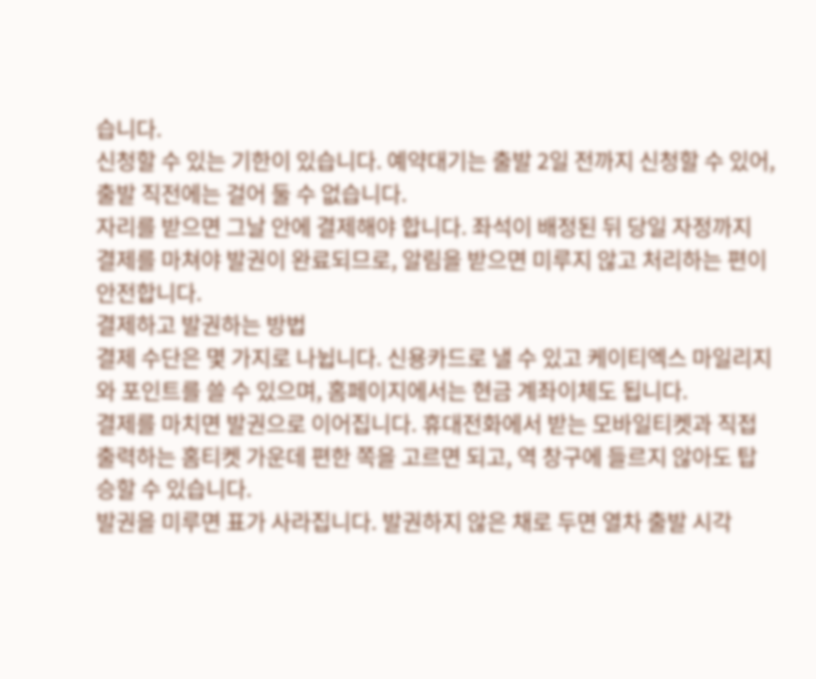습니다.
신청할 수 있는 기한이 있습니다. 예약대기는 출발 2일 전까지 신청할 수 있어, 출발 직전에는 걸어 둘 수 없습니다.
자리를 받으면 그날 안에 결제해야 합니다. 좌석이 배정된 뒤 당일 자정까지 결제를 마쳐야 발권이 완료되므로, 알림을 받으면 미루지 않고 처리하는 편이 안전합니다.
결제하고 발권하는 방법
결제 수단은 몇 가지로 나뉩니다. 신용카드로 낼 수 있고 케이티엑스 마일리지와 포인트를 쓸 수 있으며, 홈페이지에서는 현금 계좌이체도 됩니다.
결제를 마치면 발권으로 이어집니다. 휴대전화에서 받는 모바일티켓과 직접 출력하는 홈티켓 가운데 편한 쪽을 고르면 되고, 역 창구에 들르지 않아도 탑승할 수 있습니다.
발권을 미루면 표가 사라집니다. 발권하지 않은 채로 두면 열차 출발 시각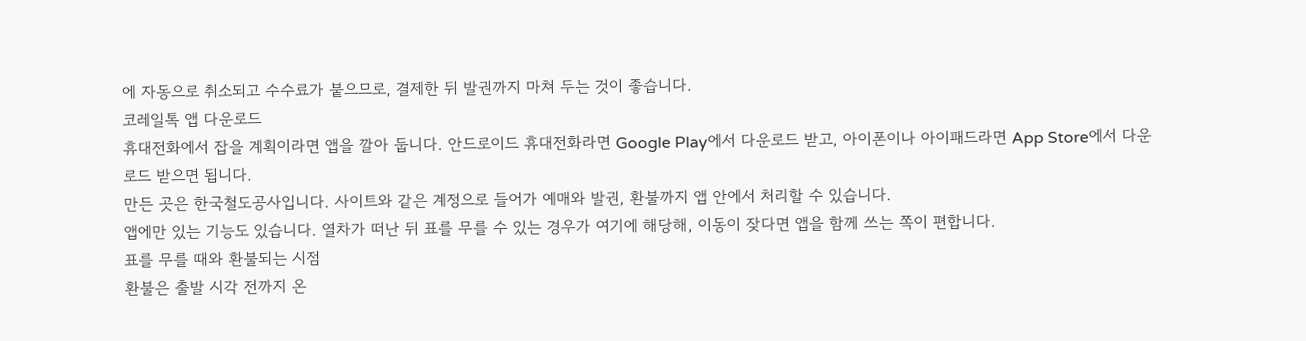에 자동으로 취소되고 수수료가 붙으므로, 결제한 뒤 발권까지 마쳐 두는 것이 좋습니다.
코레일톡 앱 다운로드
휴대전화에서 잡을 계획이라면 앱을 깔아 둡니다. 안드로이드 휴대전화라면 Google Play에서 다운로드 받고, 아이폰이나 아이패드라면 App Store에서 다운로드 받으면 됩니다.
만든 곳은 한국철도공사입니다. 사이트와 같은 계정으로 들어가 예매와 발권, 환불까지 앱 안에서 처리할 수 있습니다.
앱에만 있는 기능도 있습니다. 열차가 떠난 뒤 표를 무를 수 있는 경우가 여기에 해당해, 이동이 잦다면 앱을 함께 쓰는 쪽이 편합니다.
표를 무를 때와 환불되는 시점
환불은 출발 시각 전까지 온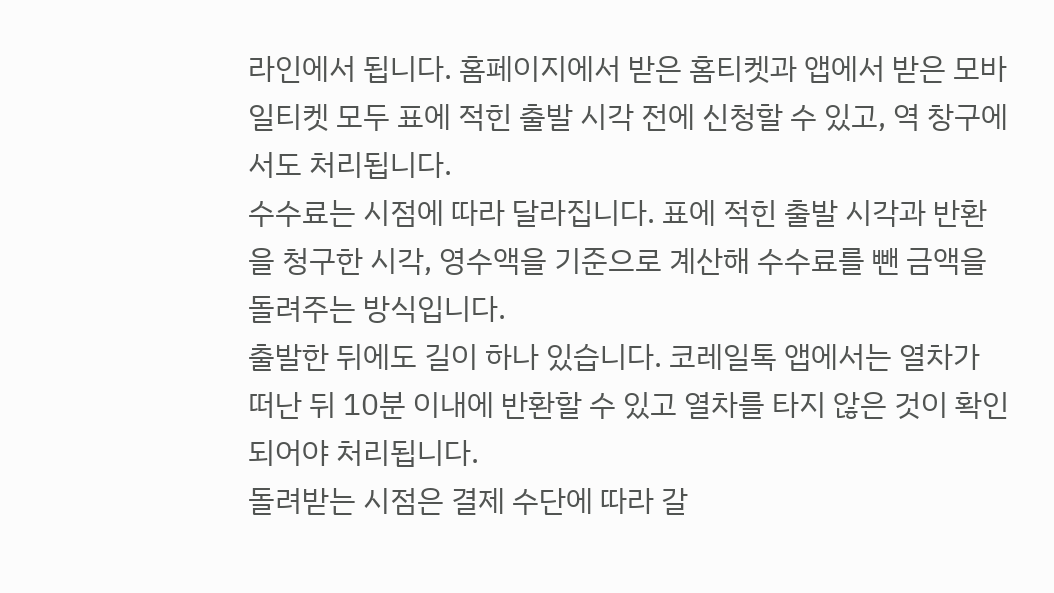라인에서 됩니다. 홈페이지에서 받은 홈티켓과 앱에서 받은 모바일티켓 모두 표에 적힌 출발 시각 전에 신청할 수 있고, 역 창구에서도 처리됩니다.
수수료는 시점에 따라 달라집니다. 표에 적힌 출발 시각과 반환을 청구한 시각, 영수액을 기준으로 계산해 수수료를 뺀 금액을 돌려주는 방식입니다.
출발한 뒤에도 길이 하나 있습니다. 코레일톡 앱에서는 열차가 떠난 뒤 10분 이내에 반환할 수 있고 열차를 타지 않은 것이 확인되어야 처리됩니다.
돌려받는 시점은 결제 수단에 따라 갈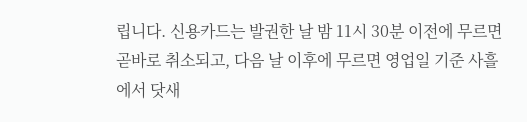립니다. 신용카드는 발권한 날 밤 11시 30분 이전에 무르면 곧바로 취소되고, 다음 날 이후에 무르면 영업일 기준 사흘에서 닷새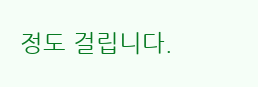정도 걸립니다.